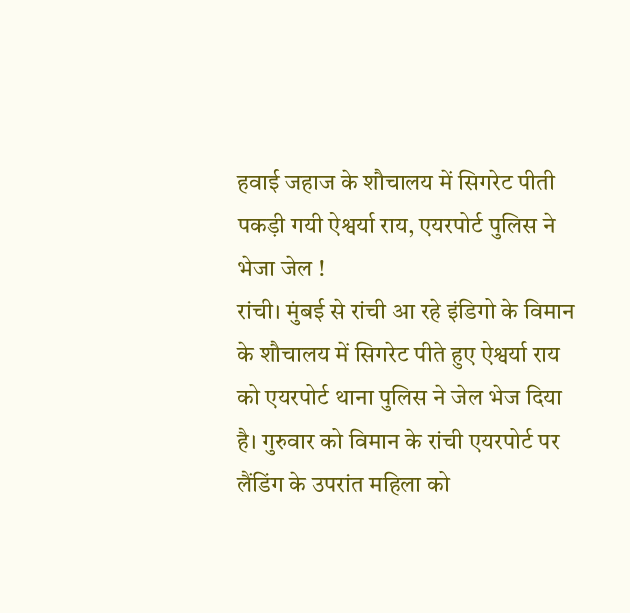हवाई जहाज के शौचालय में सिगरेट पीती पकड़ी गयी ऐश्वर्या राय, एयरपोर्ट पुलिस ने भेजा जेल !
रांची। मुंबई से रांची आ रहे इंडिगो के विमान के शौचालय में सिगरेट पीते हुए ऐश्वर्या राय को एयरपोर्ट थाना पुलिस ने जेल भेज दिया है। गुरुवार को विमान के रांची एयरपोर्ट पर लैंडिंग के उपरांत महिला को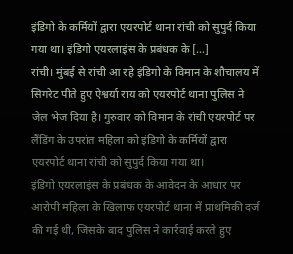इंडिगो के कर्मियों द्वारा एयरपोर्ट थाना रांची को सुपुर्द किया गया था। इंडिगो एयरलाइंस के प्रबंधक के […]
रांची। मुंबई से रांची आ रहे इंडिगो के विमान के शौचालय में सिगरेट पीते हुए ऐश्वर्या राय को एयरपोर्ट थाना पुलिस ने जेल भेज दिया है। गुरुवार को विमान के रांची एयरपोर्ट पर लैंडिंग के उपरांत महिला को इंडिगो के कर्मियों द्वारा एयरपोर्ट थाना रांची को सुपुर्द किया गया था।
इंडिगो एयरलाइंस के प्रबंधक के आवेदन के आधार पर आरोपी महिला के खिलाफ एयरपोर्ट थाना में प्राथमिकी दर्ज की गई थी, जिसके बाद पुलिस ने कार्रवाई करते हुए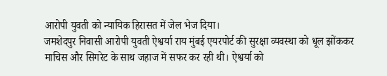आरोपी युवती को न्यायिक हिरासत में जेल भेज दिया।
जमशेदपुर निवासी आरोपी युवती ऐश्वर्या राय मुंबई एयरपोर्ट की सुरक्षा व्यवस्था को धूल झोंककर माचिस और सिगरेट के साथ जहाज में सफर कर रही थी। ऐश्वर्या को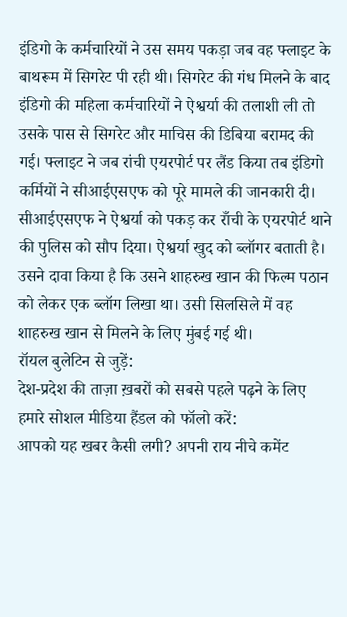इंडिगो के कर्मचारियों ने उस समय पकड़ा जब वह फ्लाइट के बाथरूम में सिगरेट पी रही थी। सिगरेट की गंध मिलने के बाद इंडिगो की महिला कर्मचारियों ने ऐश्वर्या की तलाशी ली तो उसके पास से सिगरेट और माचिस की डिबिया बरामद की गई। फ्लाइट ने जब रांची एयरपोर्ट पर लैंड किया तब इंडिगो कर्मियों ने सीआईएसएफ को पूरे मामले की जानकारी दी।
सीआईएसएफ ने ऐश्वर्या को पकड़ कर राँची के एयरपोर्ट थाने की पुलिस को सौप दिया। ऐश्वर्या खुद को ब्लॉगर बताती है। उसने दावा किया है कि उसने शाहरुख खान की फिल्म पठान को लेकर एक ब्लॉग लिखा था। उसी सिलसिले में वह शाहरुख खान से मिलने के लिए मुंबई गई थी।
रॉयल बुलेटिन से जुड़ें:
देश-प्रदेश की ताज़ा ख़बरों को सबसे पहले पढ़ने के लिए हमारे सोशल मीडिया हैंडल को फॉलो करें:
आपको यह खबर कैसी लगी? अपनी राय नीचे कमेंट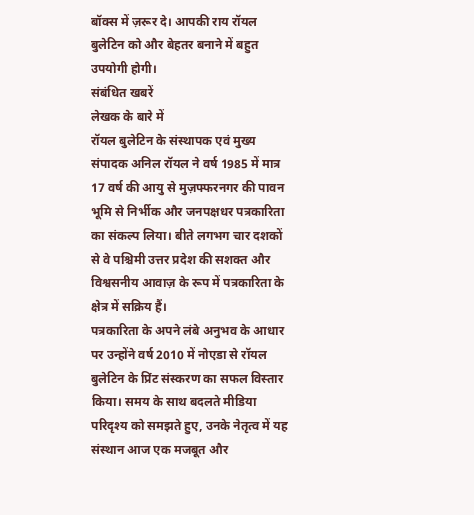बॉक्स में ज़रूर दे। आपकी राय रॉयल बुलेटिन को और बेहतर बनाने में बहुत उपयोगी होगी।
संबंधित खबरें
लेखक के बारे में
रॉयल बुलेटिन के संस्थापक एवं मुख्य संपादक अनिल रॉयल ने वर्ष 1985 में मात्र 17 वर्ष की आयु से मुज़फ्फरनगर की पावन भूमि से निर्भीक और जनपक्षधर पत्रकारिता का संकल्प लिया। बीते लगभग चार दशकों से वे पश्चिमी उत्तर प्रदेश की सशक्त और विश्वसनीय आवाज़ के रूप में पत्रकारिता के क्षेत्र में सक्रिय हैं।
पत्रकारिता के अपने लंबे अनुभव के आधार पर उन्होंने वर्ष 2010 में नोएडा से रॉयल बुलेटिन के प्रिंट संस्करण का सफल विस्तार किया। समय के साथ बदलते मीडिया परिदृश्य को समझते हुए, उनके नेतृत्व में यह संस्थान आज एक मजबूत और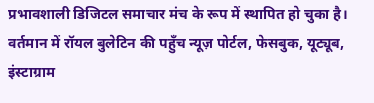प्रभावशाली डिजिटल समाचार मंच के रूप में स्थापित हो चुका है।
वर्तमान में रॉयल बुलेटिन की पहुँच न्यूज़ पोर्टल, फेसबुक, यूट्यूब, इंस्टाग्राम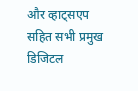और व्हाट्सएप सहित सभी प्रमुख डिजिटल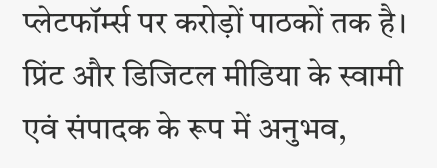प्लेटफॉर्म्स पर करोड़ों पाठकों तक है। प्रिंट और डिजिटल मीडिया के स्वामी एवं संपादक के रूप में अनुभव,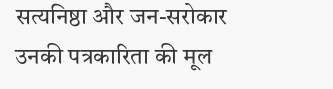सत्यनिष्ठा और जन-सरोकार उनकी पत्रकारिता की मूल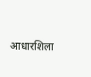आधारशिला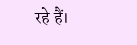रहे हैं।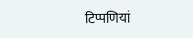टिप्पणियां